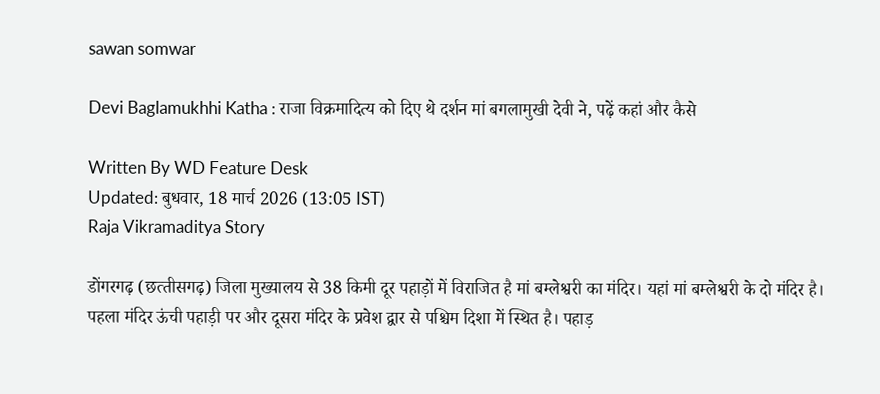sawan somwar

Devi Baglamukhhi Katha : राजा विक्रमादित्य को दिए थे दर्शन मां बगलामुखी देवी ने, पढ़ें कहां और कैसे

Written By WD Feature Desk
Updated: बुधवार, 18 मार्च 2026 (13:05 IST)
Raja Vikramaditya Story

डोंगरगढ़ (छत्‍तीसगढ़) जिला मुख्यालय से 38 किमी दूर पहाड़ों में विराजित है मां बम्लेश्वरी का मंदिर। यहां मां बम्लेश्वरी के दो मंदिर है। पहला मंदिर ऊंची पहाड़ी पर और दूसरा मंदिर के प्रवेश द्वार से पश्चिम दिशा में स्थित है। पहाड़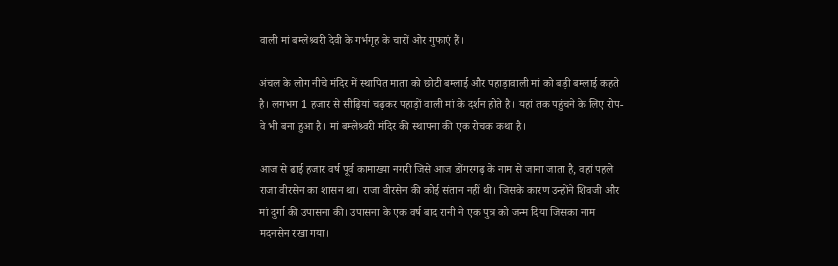वाली मां बम्लेश्र्वरी देवी के गर्भगृह के चारों ओर गुफाएं हैं।

अंचल के लोग नीचे मंदिर में स्थापित माता को छोटी बम्लाई और पहाड़ावाली मां को बड़ी बम्लाई कहते है। लगभग 1 हजार से सीढ़ियां चढ़कर पहाड़ों वाली मां के दर्शन होते है। यहां तक पहुंचने के लिए रोप-वे भी बना हुआ है। मां बम्लेश्र्वरी मंदिर की स्थापना की एक रोचक कथा है।

आज से ढाई हजार वर्ष पूर्व कामाख्या नगरी जिसे आज डोंगरगढ़ के नाम से जाना जाता है, वहां पहले राजा वीरसेन का शासन था। राजा वीरसेन की कोई संतान नहीं थी। जिसके कारण उन्होंने शिवजी और मां दुर्गा की उपासना की। उपासना के एक वर्ष बाद रानी ने एक पुत्र को जन्म दिया जिसका नाम मदनसेन रखा गया।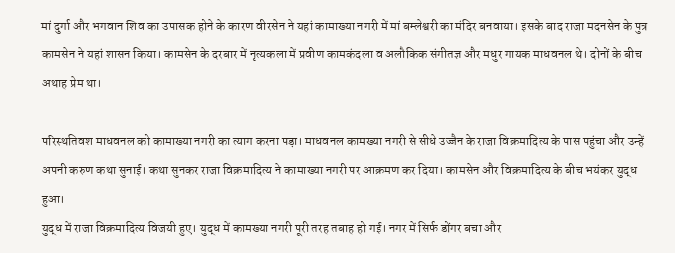मां दुर्गा और भगवान शिव का उपासक होने के कारण वीरसेन ने यहां कामाख्या नगरी में मां बम्लेश्वरी का मंदिर बनवाया। इसके बाद राजा मदनसेन के पुत्र कामसेन ने यहां शासन किया। कामसेन के दरबार में नृत्यकला में प्रवीण कामकंदला व अलौकिक संगीतज्ञ और मधुर गायक माधवनल थे। दोनों के बीच अथाह प्रेम था।

परिस्थतिवश माधवनल को कामाख्या नगरी का त्याग करना पड़ा। माधवनल कामख्या नगरी से सीधे उज्जैन के राजा विक्रमादित्य के पास पहुंचा और उन्हें अपनी करुण कथा सुनाई। कथा सुनकर राजा विक्रमादित्य ने कामाख्या नगरी पर आक्रमण कर दिया। कामसेन और विक्रमादित्य के बीच भयंकर युद्ध हुआ।
युद्ध में राजा विक्रमादित्य विजयी हुए। युद्ध में कामख्या नगरी पूरी तरह तबाह हो गई। नगर में सिर्फ डोंगर बचा और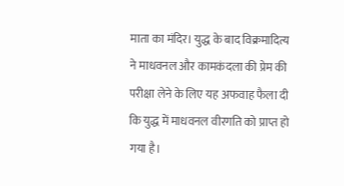माता का मंदिर। युद्ध के बाद विक्रमादित्य ने माधवनल और कामकंदला की प्रेम की परीक्षा लेने के लिए यह अफवाह फैला दी कि युद्ध में माधवनल वीरगति को प्राप्त हो गया है।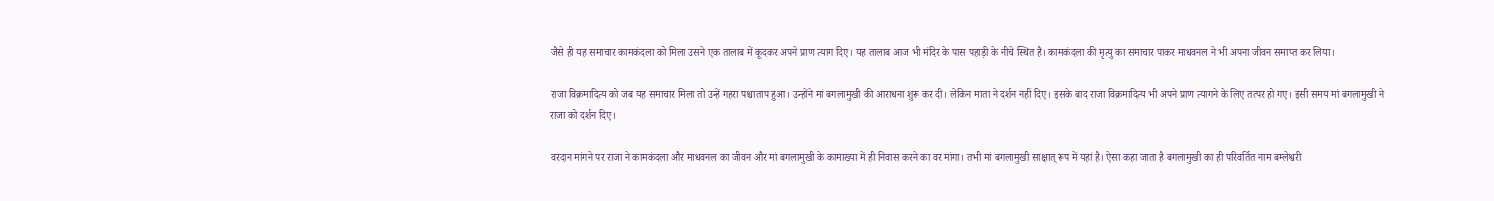जैसे ही यह समाचार कामकंदला को मिला उसने एक तालाब में कूदकर अपने प्राण त्याग दिए। यह तालाब आज भी मंदिर के पास पहाड़ी के नीचे स्थित है। कामकंदला की मृत्यु का समाचार पाकर माधवनल ने भी अपना जीवन समाप्त कर लिया।

राजा विक्रमादित्य को जब यह समाचार मिला तो उन्हें गहरा पश्चाताप हुआ। उन्होंने मां बगलामुखी की आराधना शुरू कर दी। लेकिन माता ने दर्शन नहीं दिए। इसके बाद राजा विक्रमादित्य भी अपने प्राण त्यागने के लिए तत्पर हो गए। इसी समय मां बगलामुखी ने राजा को दर्शन दिए।

वरदान मांगने पर राजा ने कामकंदला और माधवनल का जीवन और मां बगलामुखी के कामाख्या में ही निवास करने का वर मांगा। तभी मां बगलामुखी साक्षात् रूप में यहां है। ऐसा कहा जाता है बगलामुखी का ही परिवर्तित नाम बम्लेश्वरी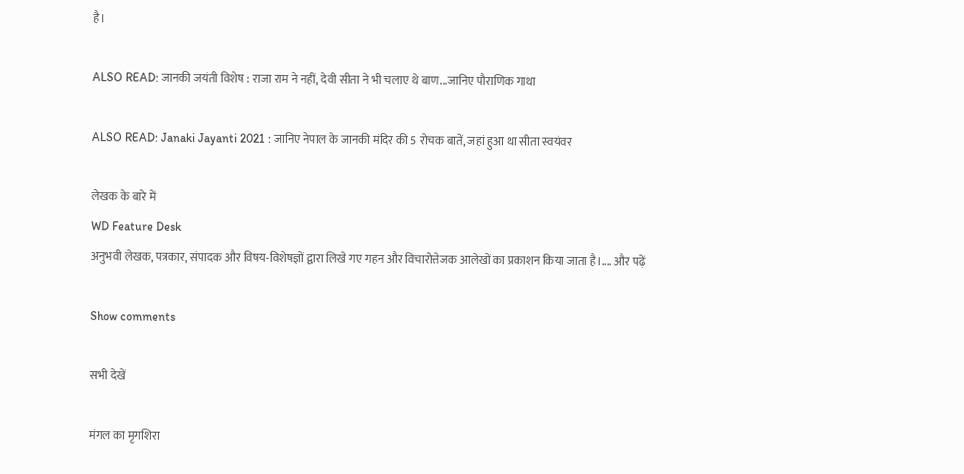है।

ALSO READ: जानकी जयंती विशेष : राजा राम ने नहीं, देवी सीता ने भी चलाए थे बाण...जानिए पौराणिक गाथा

ALSO READ: Janaki Jayanti 2021 : जानिए नेपाल के जानकी मंदिर की 5 रोचक बातें, जहां हुआ था सीता स्वयंवर

लेखक के बारे में
WD Feature Desk
अनुभवी लेखक, पत्रकार, संपादक और विषय-विशेषज्ञों द्वारा लिखे गए गहन और विचारोत्तेजक आलेखों का प्रकाशन किया जाता है।.... और पढ़ें

Show comments

सभी देखें

मंगल का मृगशिरा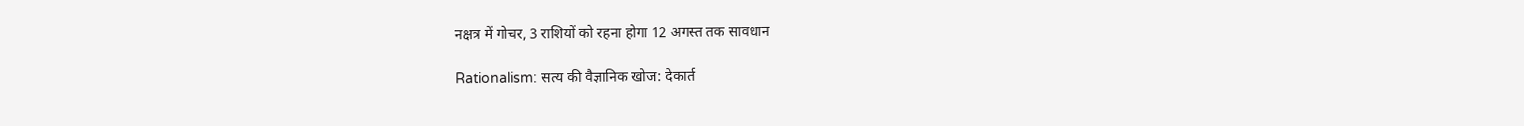नक्षत्र में गोचर, 3 राशियों को रहना होगा 12 अगस्त तक सावधान

Rationalism: सत्य की वैज्ञानिक खोज: देकार्त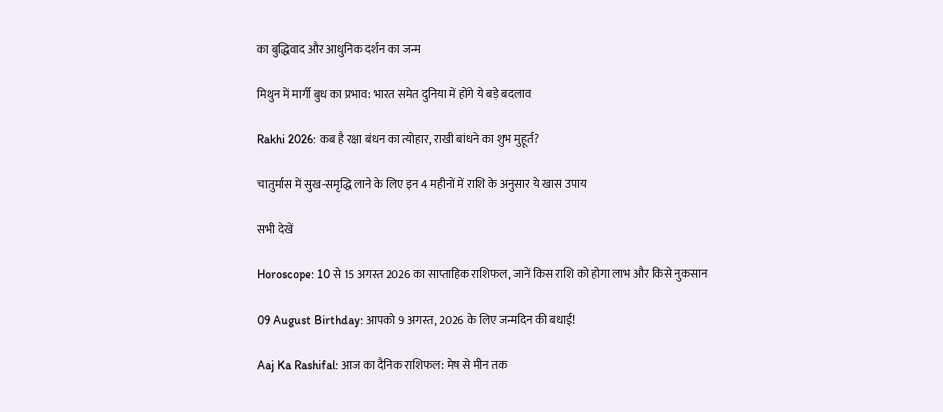का बुद्धिवाद और आधुनिक दर्शन का जन्म

मिथुन में मार्गी बुध का प्रभाव: भारत समेत दुनिया में होंगे ये बड़े बदलाव

Rakhi 2026: कब है रक्षा बंधन का त्योहार, राखी बांधने का शुभ मुहूर्त?

चातुर्मास में सुख-समृद्धि लाने के लिए इन 4 महीनों में राशि के अनुसार ये खास उपाय

सभी देखें

Horoscope: 10 से 15 अगस्त 2026 का साप्ताहिक राशिफल, जानें किस राशि को होगा लाभ और किसे नुकसान

09 August Birthday: आपको 9 अगस्त, 2026 के लिए जन्मदिन की बधाई!

Aaj Ka Rashifal: आज का दैनिक राशिफल: मेष से मीन तक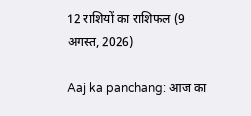12 राशियों का राशिफल (9 अगस्‍त, 2026)

Aaj ka panchang: आज का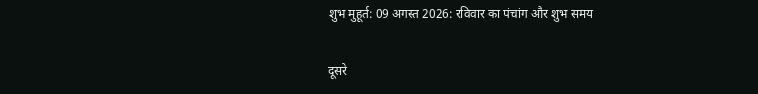शुभ मुहूर्त: 09 अगस्‍त 2026: रविवार का पंचांग और शुभ समय

दूसरे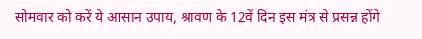सोमवार को करें ये आसान उपाय, श्रावण के 12वें दिन इस मंत्र से प्रसन्न होंगे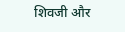शिवजी और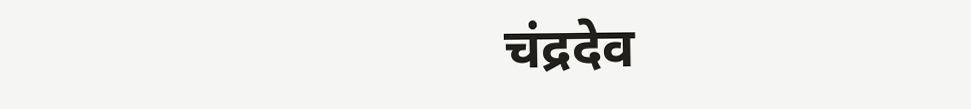चंद्रदेव